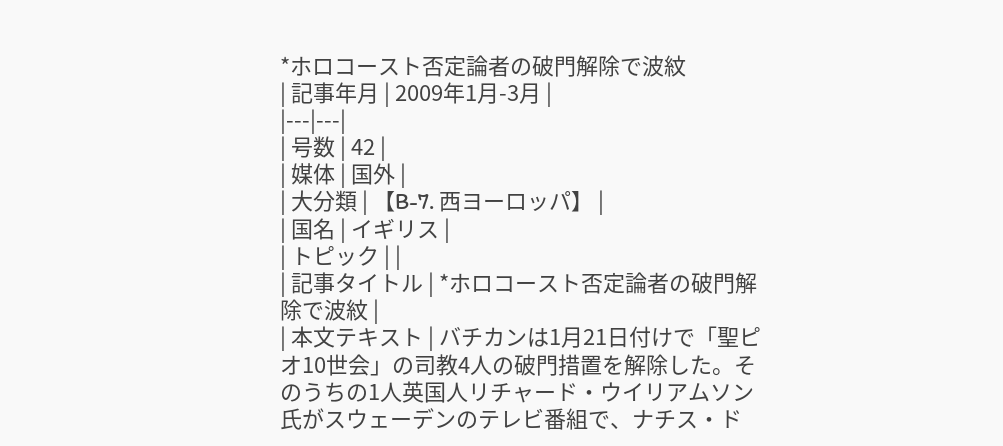*ホロコースト否定論者の破門解除で波紋
| 記事年月 | 2009年1月-3月 |
|---|---|
| 号数 | 42 |
| 媒体 | 国外 |
| 大分類 | 【B-7. 西ヨーロッパ】 |
| 国名 | イギリス |
| トピック | |
| 記事タイトル | *ホロコースト否定論者の破門解除で波紋 |
| 本文テキスト | バチカンは1月21日付けで「聖ピオ10世会」の司教4人の破門措置を解除した。そのうちの1人英国人リチャード・ウイリアムソン氏がスウェーデンのテレビ番組で、ナチス・ド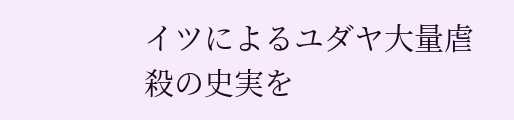イツによるユダヤ大量虐殺の史実を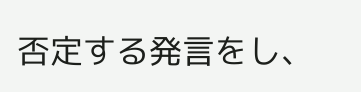否定する発言をし、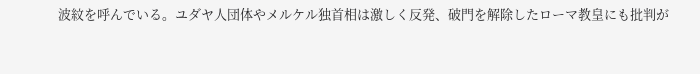波紋を呼んでいる。ユダヤ人団体やメルケル独首相は激しく反発、破門を解除したローマ教皇にも批判が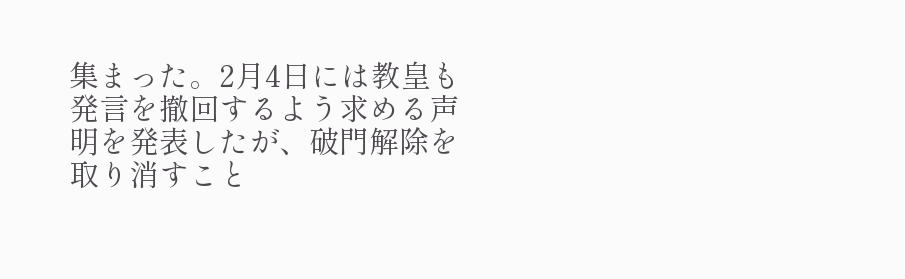集まった。2月4日には教皇も発言を撤回するよう求める声明を発表したが、破門解除を取り消すこと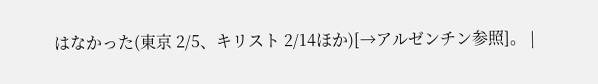はなかった(東京 2/5、キリスト 2/14ほか)[→アルゼンチン参照]。 |